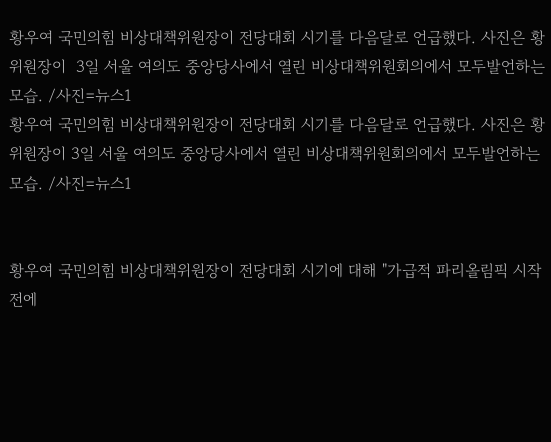황우여 국민의힘 비상대책위원장이 전당대회 시기를 다음달로 언급했다. 사진은 황 위원장이  3일 서울 여의도 중앙당사에서 열린 비상대책위원회의에서 모두발언하는 모습. /사진=뉴스1
황우여 국민의힘 비상대책위원장이 전당대회 시기를 다음달로 언급했다. 사진은 황 위원장이 3일 서울 여의도 중앙당사에서 열린 비상대책위원회의에서 모두발언하는 모습. /사진=뉴스1


황우여 국민의힘 비상대책위원장이 전당대회 시기에 대해 "가급적 파리올림픽 시작 전에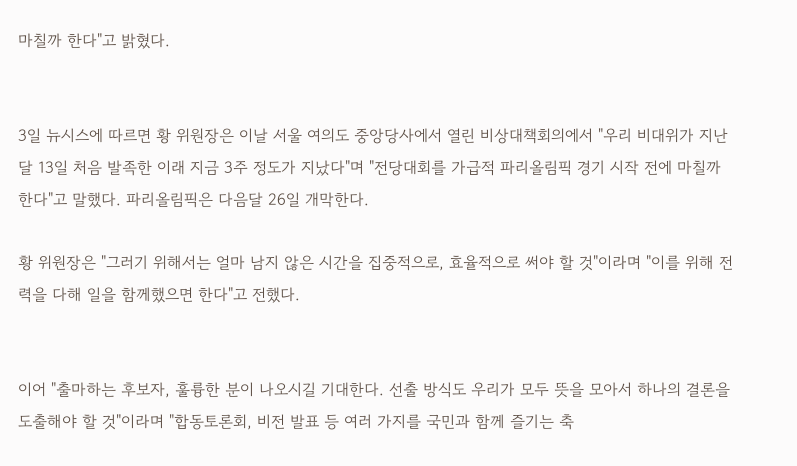마칠까 한다"고 밝혔다.


3일 뉴시스에 따르면 황 위원장은 이날 서울 여의도 중앙당사에서 열린 비상대책회의에서 "우리 비대위가 지난달 13일 처음 발족한 이래 지금 3주 정도가 지났다"며 "전당대회를 가급적 파리올림픽 경기 시작 전에 마칠까 한다"고 말했다. 파리올림픽은 다음달 26일 개막한다.

황 위원장은 "그러기 위해서는 얼마 남지 않은 시간을 집중적으로, 효율적으로 써야 할 것"이라며 "이를 위해 전력을 다해 일을 함께했으면 한다"고 전했다.


이어 "출마하는 후보자, 훌륭한 분이 나오시길 기대한다. 선출 방식도 우리가 모두 뜻을 모아서 하나의 결론을 도출해야 할 것"이라며 "합동토론회, 비전 발표 등 여러 가지를 국민과 함께 즐기는 축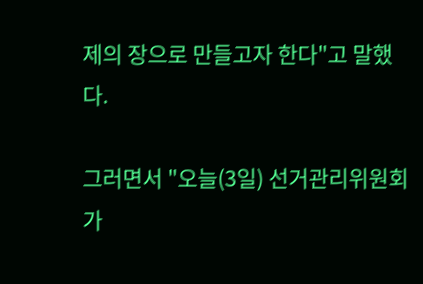제의 장으로 만들고자 한다"고 말했다.

그러면서 "오늘(3일) 선거관리위원회가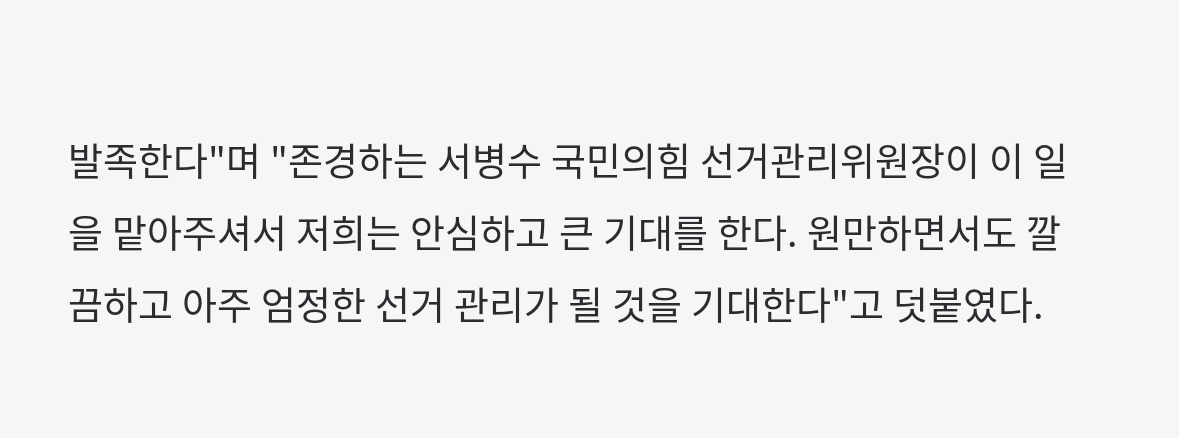발족한다"며 "존경하는 서병수 국민의힘 선거관리위원장이 이 일을 맡아주셔서 저희는 안심하고 큰 기대를 한다. 원만하면서도 깔끔하고 아주 엄정한 선거 관리가 될 것을 기대한다"고 덧붙였다.